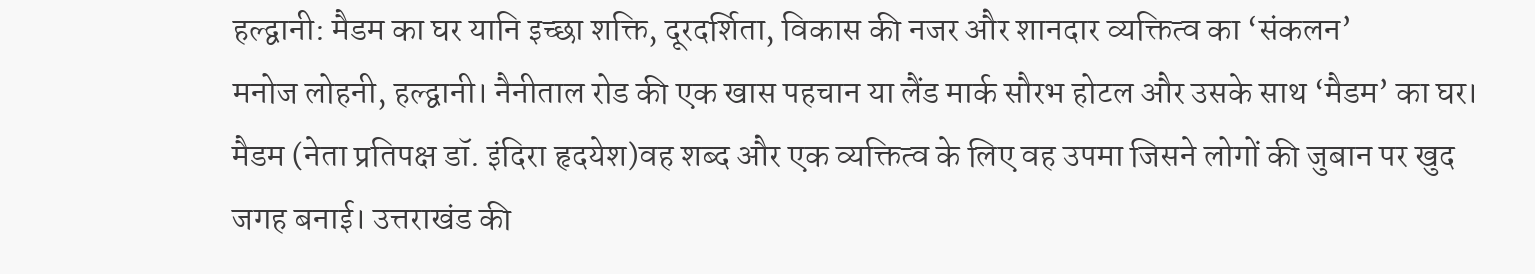हल्द्वानी: मैडम का घर यानि इच्छा शक्ति, दूरदर्शिता, विकास की नजर और शानदार व्यक्तित्व का ‘संकलन’
मनोज लोहनी, हल्द्वानी। नैनीताल रोड की एक खास पहचान या लैंड मार्क सौरभ होटल और उसके साथ ‘मैडम’ का घर। मैडम (नेता प्रतिपक्ष डॉ. इंदिरा हृदयेश)वह शब्द और एक व्यक्तित्व के लिए वह उपमा जिसने लोगों की जुबान पर खुद जगह बनाई। उत्तराखंड की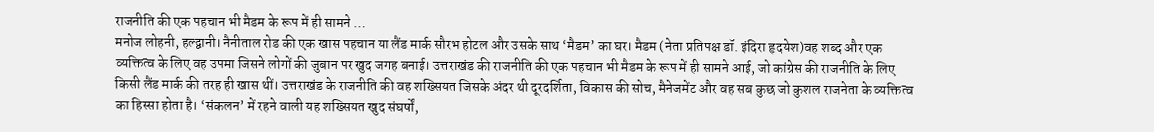राजनीति की एक पहचान भी मैडम के रूप में ही सामने …
मनोज लोहनी, हल्द्वानी। नैनीताल रोड की एक खास पहचान या लैंड मार्क सौरभ होटल और उसके साथ ‘मैडम’ का घर। मैडम (नेता प्रतिपक्ष डॉ. इंदिरा हृदयेश)वह शब्द और एक व्यक्तित्व के लिए वह उपमा जिसने लोगों की जुबान पर खुद जगह बनाई। उत्तराखंड की राजनीति की एक पहचान भी मैडम के रूप में ही सामने आई, जो कांग्रेस की राजनीति के लिए किसी लैंड मार्क की तरह ही खास थीं। उत्तराखंड के राजनीति की वह शख्सियत जिसके अंदर थी दूरदर्शिता, विकास की सोच, मैनेजमेंट और वह सब कुछ जो कुशल राजनेता के व्यक्तित्व का हिस्सा होता है। ‘संकलन’ में रहने वाली यह शख्सियत खुद संघर्षों,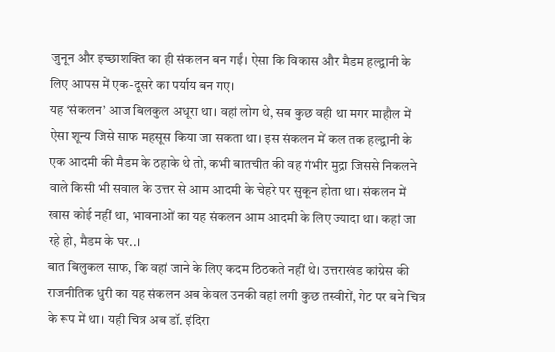जुनून और इच्छाशक्ति का ही संकलन बन गईं। ऐसा कि विकास और मैडम हल्द्वानी के लिए आपस में एक-दूसरे का पर्याय बन गए।
यह ‘संकलन’ आज बिलकुल अधूरा था। वहां लोग थे, सब कुछ वही था मगर माहौल में ऐसा शून्य जिसे साफ महसूस किया जा सकता था। इस संकलन में कल तक हल्द्वानी के एक आदमी की मैडम के ठहाके थे तो, कभी बातचीत की वह गंभीर मुद्रा जिससे निकलने वाले किसी भी सवाल के उत्तर से आम आदमी के चेहरे पर सुकून होता था। संकलन में खास कोई नहीं था, भावनाओं का यह संकलन आम आदमी के लिए ज्यादा था। कहां जा रहे हो, मैडम के घर..।
बात बिलुकल साफ, कि वहां जाने के लिए कदम ठिठकते नहीं थे। उत्तराखंड कांग्रेस की राजनीतिक धुरी का यह संकलन अब केवल उनकी वहां लगी कुछ तस्वीरों, गेट पर बने चित्र के रूप में था। यही चित्र अब डॉ. इंदिरा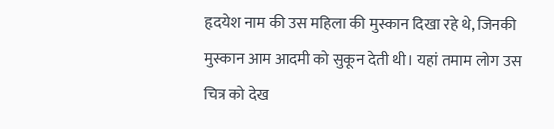हृदयेश नाम की उस महिला की मुस्कान दिखा रहे थे, जिनकी मुस्कान आम आदमी को सुकून देती थी। यहां तमाम लोग उस चित्र को देख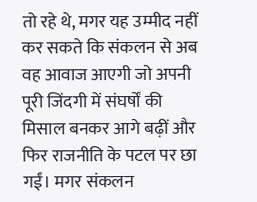तो रहे थे, मगर यह उम्मीद नहीं कर सकते कि संकलन से अब वह आवाज आएगी जो अपनी पूरी जिंदगी में संघर्षों की मिसाल बनकर आगे बढ़ीं और फिर राजनीति के पटल पर छा गईं। मगर संकलन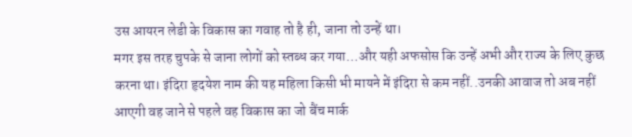उस आयरन लेडी के विकास का गवाह तो है ही, जाना तो उन्हें था।
मगर इस तरह चुपके से जाना लोगों को स्तब्ध कर गया…और यही अफसोस कि उन्हें अभी और राज्य के लिए कुछ करना था। इंदिरा हृदयेश नाम की यह महिला किसी भी मायने में इंदिरा से कम नहीं..उनकी आवाज तो अब नहीं आएगी वह जाने से पहले वह विकास का जो बैंच मार्क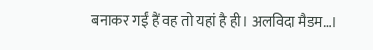बनाकर गईं हैं वह तो यहां है ही। अलविदा मैडम…।